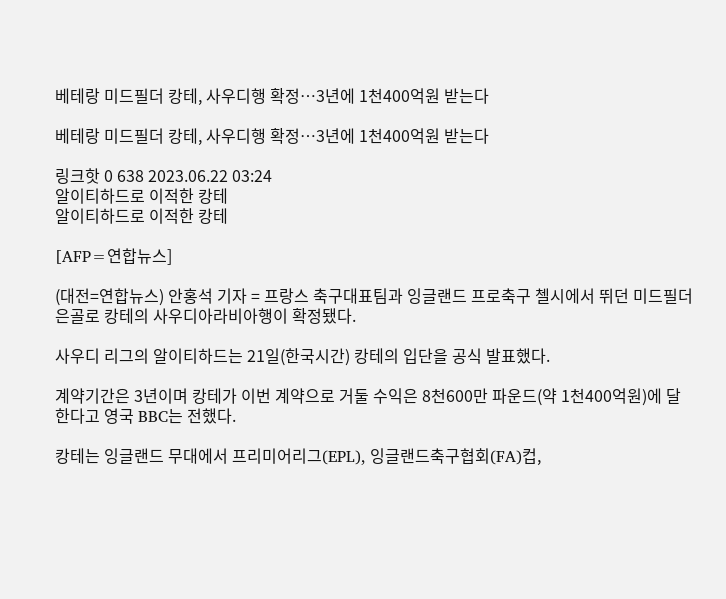베테랑 미드필더 캉테, 사우디행 확정…3년에 1천400억원 받는다

베테랑 미드필더 캉테, 사우디행 확정…3년에 1천400억원 받는다

링크핫 0 638 2023.06.22 03:24
알이티하드로 이적한 캉테
알이티하드로 이적한 캉테

[AFP=연합뉴스]

(대전=연합뉴스) 안홍석 기자 = 프랑스 축구대표팀과 잉글랜드 프로축구 첼시에서 뛰던 미드필더 은골로 캉테의 사우디아라비아행이 확정됐다.

사우디 리그의 알이티하드는 21일(한국시간) 캉테의 입단을 공식 발표했다.

계약기간은 3년이며 캉테가 이번 계약으로 거둘 수익은 8천600만 파운드(약 1천400억원)에 달한다고 영국 BBC는 전했다.

캉테는 잉글랜드 무대에서 프리미어리그(EPL), 잉글랜드축구협회(FA)컵,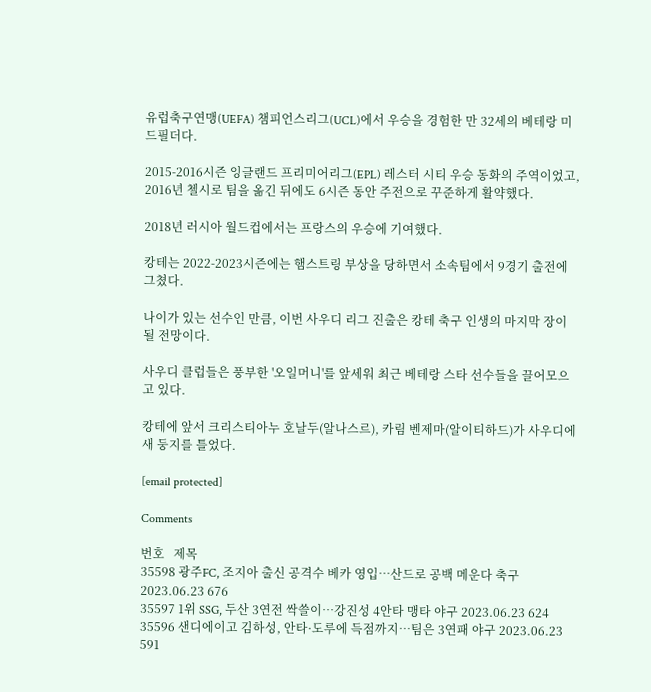유럽축구연맹(UEFA) 챔피언스리그(UCL)에서 우승을 경험한 만 32세의 베테랑 미드필더다.

2015-2016시즌 잉글랜드 프리미어리그(EPL) 레스터 시티 우승 동화의 주역이었고, 2016년 첼시로 팀을 옮긴 뒤에도 6시즌 동안 주전으로 꾸준하게 활약했다.

2018년 러시아 월드컵에서는 프랑스의 우승에 기여했다.

캉테는 2022-2023시즌에는 햄스트링 부상을 당하면서 소속팀에서 9경기 출전에 그쳤다.

나이가 있는 선수인 만큼, 이번 사우디 리그 진출은 캉테 축구 인생의 마지막 장이 될 전망이다.

사우디 클럽들은 풍부한 '오일머니'를 앞세워 최근 베테랑 스타 선수들을 끌어모으고 있다.

캉테에 앞서 크리스티아누 호날두(알나스르), 카림 벤제마(알이티하드)가 사우디에 새 둥지를 틀었다.

[email protected]

Comments

번호   제목
35598 광주FC, 조지아 출신 공격수 베카 영입…산드로 공백 메운다 축구 2023.06.23 676
35597 1위 SSG, 두산 3연전 싹쓸이…강진성 4안타 맹타 야구 2023.06.23 624
35596 샌디에이고 김하성, 안타·도루에 득점까지…팀은 3연패 야구 2023.06.23 591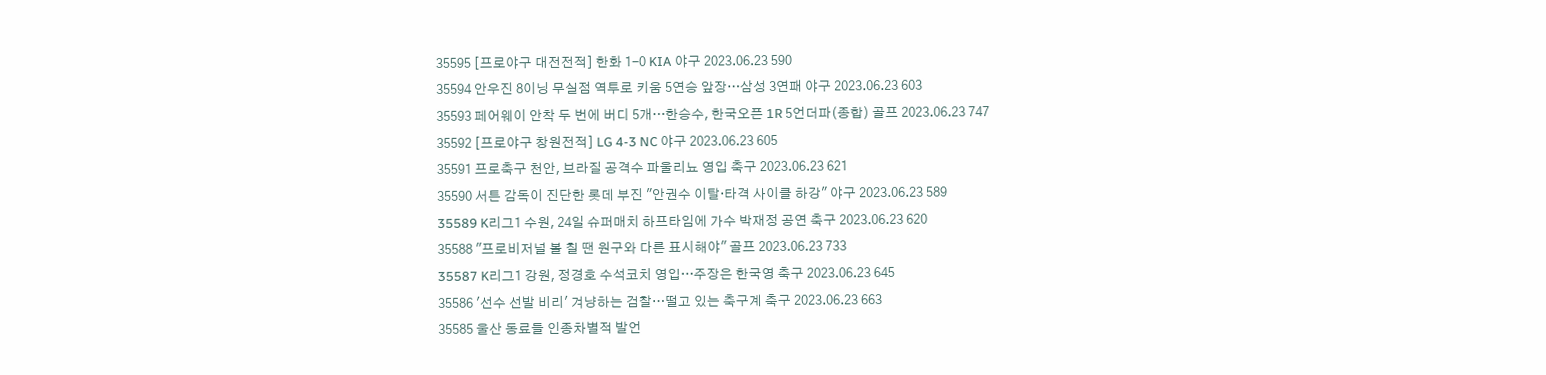35595 [프로야구 대전전적] 한화 1-0 KIA 야구 2023.06.23 590
35594 안우진 8이닝 무실점 역투로 키움 5연승 앞장…삼성 3연패 야구 2023.06.23 603
35593 페어웨이 안착 두 번에 버디 5개…한승수, 한국오픈 1R 5언더파(종합) 골프 2023.06.23 747
35592 [프로야구 창원전적] LG 4-3 NC 야구 2023.06.23 605
35591 프로축구 천안, 브라질 공격수 파울리뇨 영입 축구 2023.06.23 621
35590 서튼 감독이 진단한 롯데 부진 "안권수 이탈·타격 사이클 하강" 야구 2023.06.23 589
35589 K리그1 수원, 24일 슈퍼매치 하프타임에 가수 박재정 공연 축구 2023.06.23 620
35588 "프로비저널 볼 칠 땐 원구와 다른 표시해야" 골프 2023.06.23 733
35587 K리그1 강원, 정경호 수석코치 영입…주장은 한국영 축구 2023.06.23 645
35586 '선수 선발 비리' 겨냥하는 검찰…떨고 있는 축구계 축구 2023.06.23 663
35585 울산 동료들 인종차별적 발언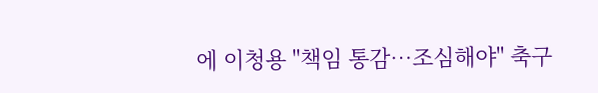에 이청용 "책임 통감…조심해야" 축구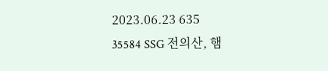2023.06.23 635
35584 SSG 전의산, 햄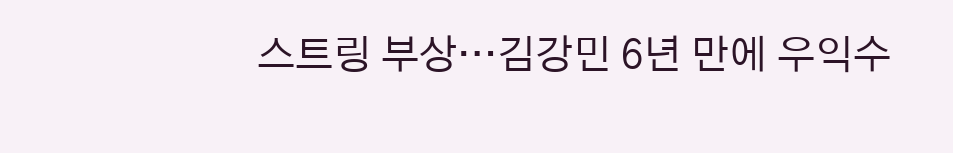스트링 부상…김강민 6년 만에 우익수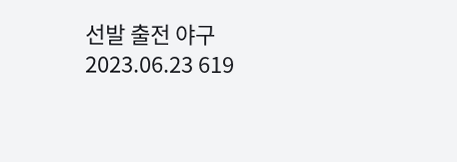선발 출전 야구 2023.06.23 619